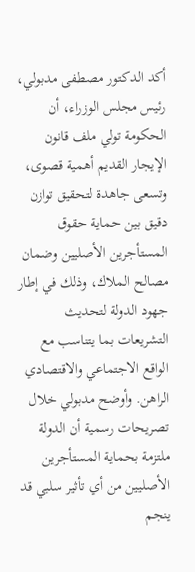أكد الدكتور مصطفى مدبولي، رئيس مجلس الوزراء، أن الحكومة تولي ملف قانون الإيجار القديم أهمية قصوى، وتسعى جاهدة لتحقيق توازن دقيق بين حماية حقوق المستأجرين الأصليين وضمان مصالح الملاك، وذلك في إطار جهود الدولة لتحديث التشريعات بما يتناسب مع الواقع الاجتماعي والاقتصادي الراهن. وأوضح مدبولي خلال تصريحات رسمية أن الدولة ملتزمة بحماية المستأجرين الأصليين من أي تأثير سلبي قد ينجم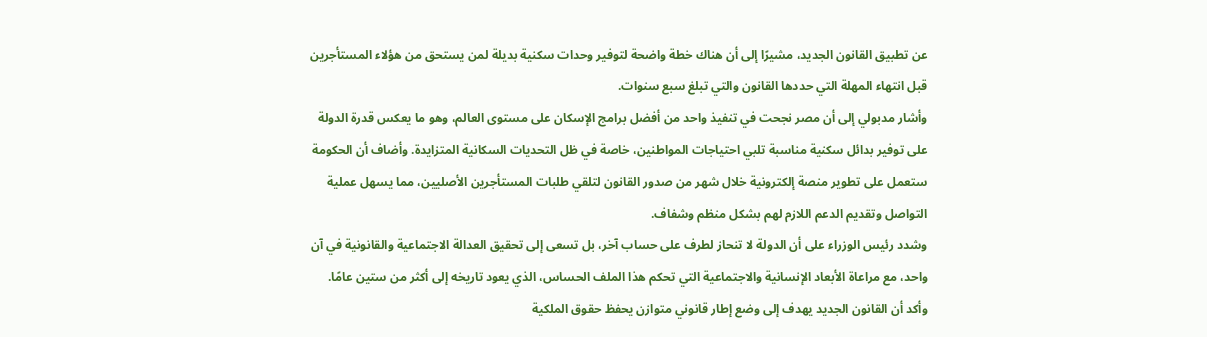عن تطبيق القانون الجديد، مشيرًا إلى أن هناك خطة واضحة لتوفير وحدات سكنية بديلة لمن يستحق من هؤلاء المستأجرين قبل انتهاء المهلة التي حددها القانون والتي تبلغ سبع سنوات.
وأشار مدبولي إلى أن مصر نجحت في تنفيذ واحد من أفضل برامج الإسكان على مستوى العالم، وهو ما يعكس قدرة الدولة على توفير بدائل سكنية مناسبة تلبي احتياجات المواطنين، خاصة في ظل التحديات السكانية المتزايدة. وأضاف أن الحكومة ستعمل على تطوير منصة إلكترونية خلال شهر من صدور القانون لتلقي طلبات المستأجرين الأصليين، مما يسهل عملية التواصل وتقديم الدعم اللازم لهم بشكل منظم وشفاف.
وشدد رئيس الوزراء على أن الدولة لا تنحاز لطرف على حساب آخر، بل تسعى إلى تحقيق العدالة الاجتماعية والقانونية في آن واحد، مع مراعاة الأبعاد الإنسانية والاجتماعية التي تحكم هذا الملف الحساس، الذي يعود تاريخه إلى أكثر من ستين عامًا. وأكد أن القانون الجديد يهدف إلى وضع إطار قانوني متوازن يحفظ حقوق الملكية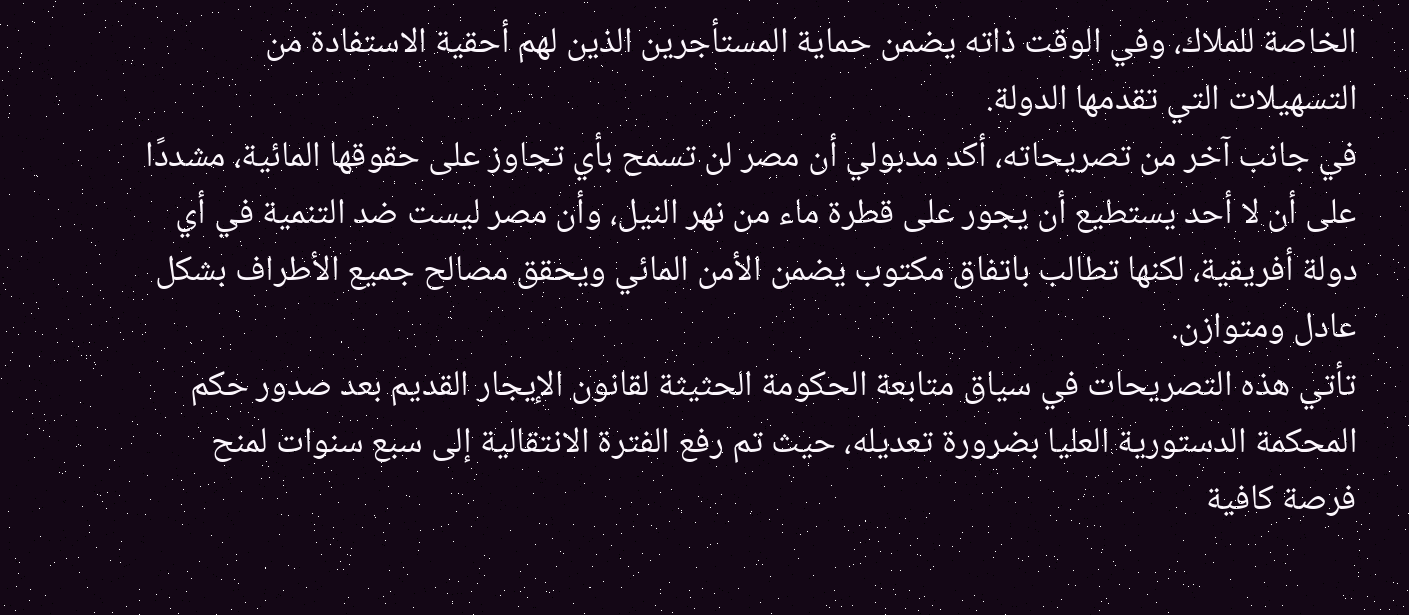الخاصة للملاك، وفي الوقت ذاته يضمن حماية المستأجرين الذين لهم أحقية الاستفادة من التسهيلات التي تقدمها الدولة.
في جانب آخر من تصريحاته، أكد مدبولي أن مصر لن تسمح بأي تجاوز على حقوقها المائية، مشددًا على أن لا أحد يستطيع أن يجور على قطرة ماء من نهر النيل، وأن مصر ليست ضد التنمية في أي دولة أفريقية، لكنها تطالب باتفاق مكتوب يضمن الأمن المائي ويحقق مصالح جميع الأطراف بشكل عادل ومتوازن.
تأتي هذه التصريحات في سياق متابعة الحكومة الحثيثة لقانون الإيجار القديم بعد صدور حكم المحكمة الدستورية العليا بضرورة تعديله، حيث تم رفع الفترة الانتقالية إلى سبع سنوات لمنح فرصة كافية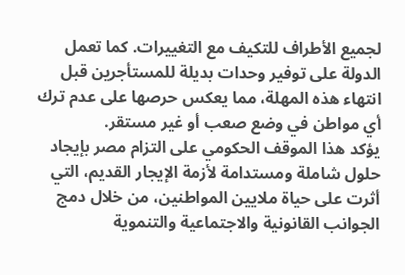لجميع الأطراف للتكيف مع التغييرات. كما تعمل الدولة على توفير وحدات بديلة للمستأجرين قبل انتهاء هذه المهلة، مما يعكس حرصها على عدم ترك أي مواطن في وضع صعب أو غير مستقر.
يؤكد هذا الموقف الحكومي على التزام مصر بإيجاد حلول شاملة ومستدامة لأزمة الإيجار القديم، التي أثرت على حياة ملايين المواطنين، من خلال دمج الجوانب القانونية والاجتماعية والتنموية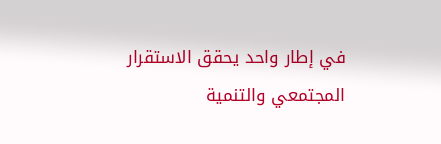في إطار واحد يحقق الاستقرار المجتمعي والتنمية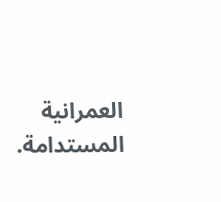العمرانية المستدامة.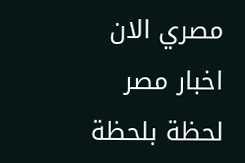مصري الان اخبار مصر لحظة بلحظة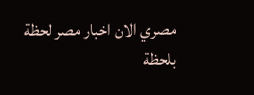مصري الان اخبار مصر لحظة بلحظة